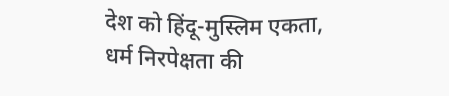देश को हिंदू-मुस्लिम एकता, धर्म निरपेक्षता की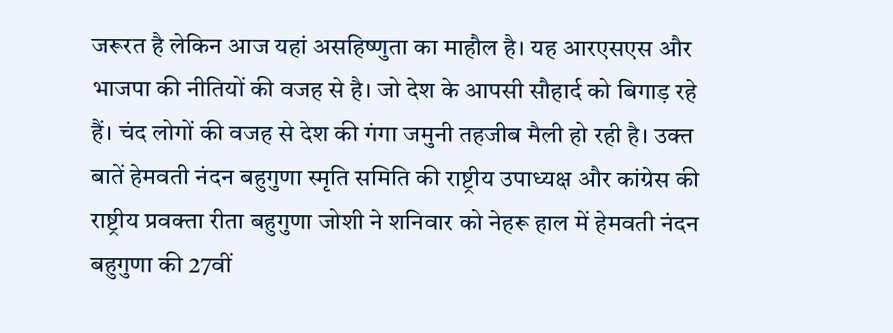जरूरत है लेकिन आज यहां असहिष्णुता का माहौल है। यह आरएसएस और भाजपा की नीतियों की वजह से है। जो देश के आपसी सौहार्द को बिगाड़ रहे हैं। चंद लोगों की वजह से देश की गंगा जमुनी तहजीब मैली हो रही है। उक्त बातें हेमवती नंदन बहुगुणा स्मृति समिति की राष्ट्रीय उपाध्यक्ष और कांग्रेस की राष्ट्रीय प्रवक्ता रीता बहुगुणा जोशी ने शनिवार को नेहरू हाल में हेमवती नंदन बहुगुणा की 27वीं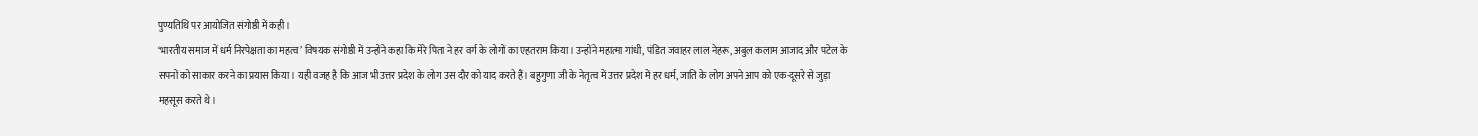पुण्यतिथि पर आयोजित संगोष्ठी में कही।
‘भारतीय समाज में धर्म निरपेक्षता का महत्व’ विषयक संगोष्ठी में उन्होंने कहा कि मेरे पिता ने हर वर्ग के लोगों का एहतराम किया। उन्होंने महात्मा गांधी, पंडित जवाहर लाल नेहरू, अबुल कलाम आजाद और पटेल के सपनों को साकार करने का प्रयास किया। यही वजह है कि आज भी उत्तर प्रदेश के लोग उस दौर को याद करते हैं। बहुगुणा जी के नेतृत्व में उत्तर प्रदेश में हर धर्म, जाति के लोग अपने आप को एक-दूसरे से जुड़ा महसूस करते थे।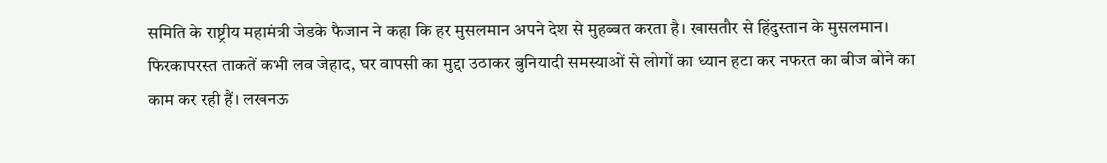समिति के राष्ट्रीय महामंत्री जेडके फैजान ने कहा कि हर मुसलमान अपने देश से मुहब्बत करता है। खासतौर से हिंदुस्तान के मुसलमान। फिरकापरस्त ताकतें कभी लव जेहाद, घर वापसी का मुद्दा उठाकर बुनियादी समस्याओं से लोगों का ध्यान हटा कर नफरत का बीज बोने का काम कर रही हैं। लखनऊ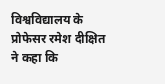विश्वविद्यालय के प्रोफेसर रमेश दीक्षित ने कहा कि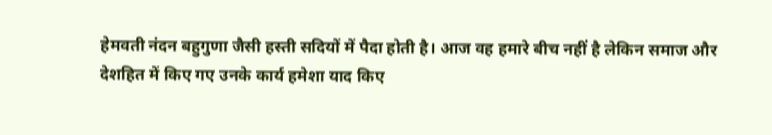हेमवती नंदन बहुगुणा जैसी हस्ती सदियों में पैदा होती है। आज वह हमारे बीच नहीं है लेकिन समाज और देशहित में किए गए उनके कार्य हमेशा याद किए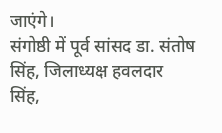जाएंगे।
संगोष्ठी में पूर्व सांसद डा. संतोष सिंह, जिलाध्यक्ष हवलदार सिंह,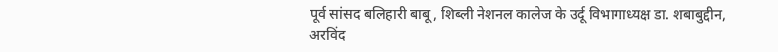पूर्व सांसद बलिहारी बाबू, शिब्ली नेशनल कालेज के उर्दू विभागाध्यक्ष डा. शबाबुद्दीन, अरविंद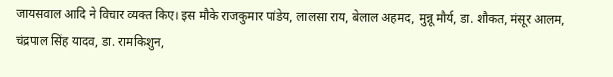जायसवाल आदि ने विचार व्यक्त किए। इस मौके राजकुमार पांडेय, लालसा राय, बेलाल अहमद, मुन्नू मौर्य, डा. शौकत, मंसूर आलम, चंद्रपाल सिंह यादव, डा. रामकिशुन,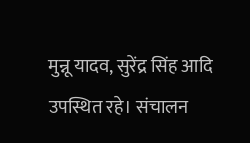मुन्नू यादव, सुरेंद्र सिंह आदि उपस्थित रहे। संचालन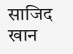साजिद खान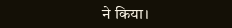ने किया।